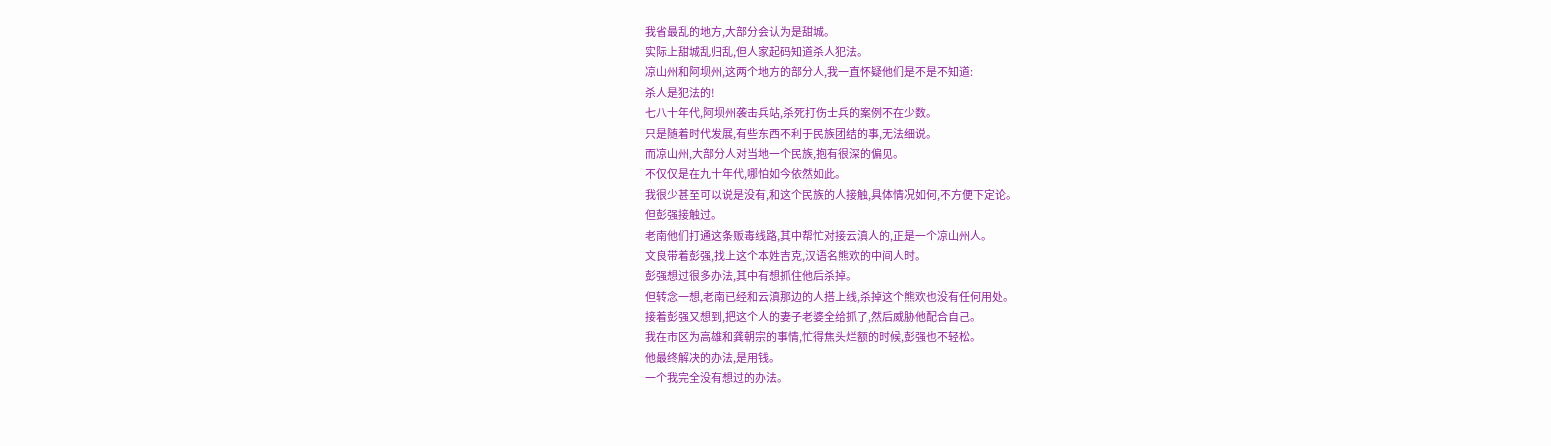我省最乱的地方,大部分会认为是甜城。
实际上甜城乱归乱,但人家起码知道杀人犯法。
凉山州和阿坝州,这两个地方的部分人,我一直怀疑他们是不是不知道:
杀人是犯法的!
七八十年代,阿坝州袭击兵站,杀死打伤士兵的案例不在少数。
只是随着时代发展,有些东西不利于民族团结的事,无法细说。
而凉山州,大部分人对当地一个民族,抱有很深的偏见。
不仅仅是在九十年代,哪怕如今依然如此。
我很少甚至可以说是没有,和这个民族的人接触,具体情况如何,不方便下定论。
但彭强接触过。
老南他们打通这条贩毒线路,其中帮忙对接云滇人的,正是一个凉山州人。
文良带着彭强,找上这个本姓吉克,汉语名熊欢的中间人时。
彭强想过很多办法,其中有想抓住他后杀掉。
但转念一想,老南已经和云滇那边的人搭上线,杀掉这个熊欢也没有任何用处。
接着彭强又想到,把这个人的妻子老婆全给抓了,然后威胁他配合自己。
我在市区为高雄和龚朝宗的事情,忙得焦头烂额的时候,彭强也不轻松。
他最终解决的办法,是用钱。
一个我完全没有想过的办法。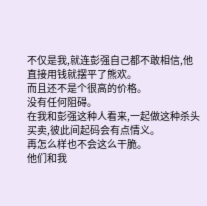不仅是我,就连彭强自己都不敢相信,他直接用钱就摆平了熊欢。
而且还不是个很高的价格。
没有任何阻碍。
在我和彭强这种人看来,一起做这种杀头买卖,彼此间起码会有点情义。
再怎么样也不会这么干脆。
他们和我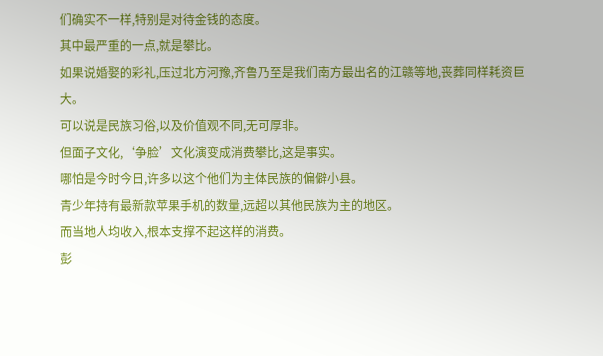们确实不一样,特别是对待金钱的态度。
其中最严重的一点,就是攀比。
如果说婚娶的彩礼,压过北方河豫,齐鲁乃至是我们南方最出名的江赣等地,丧葬同样耗资巨大。
可以说是民族习俗,以及价值观不同,无可厚非。
但面子文化,‘争脸’文化演变成消费攀比,这是事实。
哪怕是今时今日,许多以这个他们为主体民族的偏僻小县。
青少年持有最新款苹果手机的数量,远超以其他民族为主的地区。
而当地人均收入,根本支撑不起这样的消费。
彭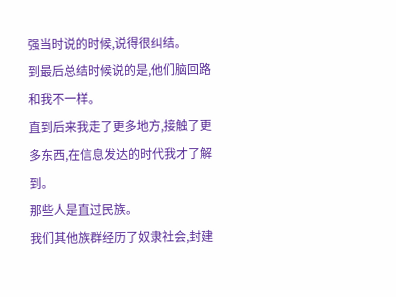强当时说的时候,说得很纠结。
到最后总结时候说的是,他们脑回路和我不一样。
直到后来我走了更多地方,接触了更多东西,在信息发达的时代我才了解到。
那些人是直过民族。
我们其他族群经历了奴隶社会,封建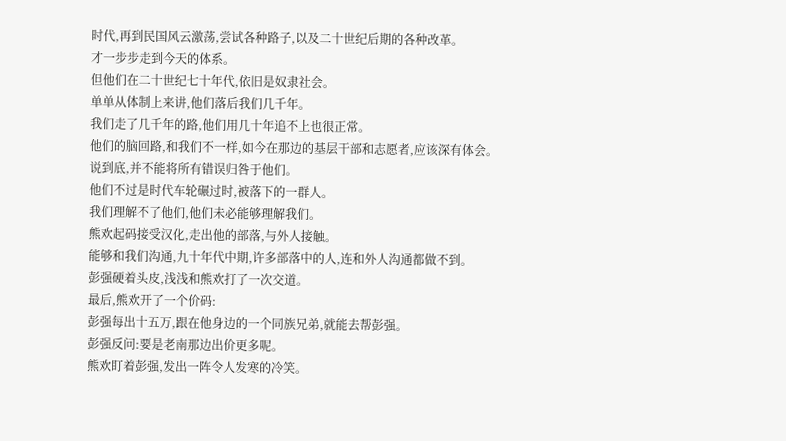时代,再到民国风云激荡,尝试各种路子,以及二十世纪后期的各种改革。
才一步步走到今天的体系。
但他们在二十世纪七十年代,依旧是奴隶社会。
单单从体制上来讲,他们落后我们几千年。
我们走了几千年的路,他们用几十年追不上也很正常。
他们的脑回路,和我们不一样,如今在那边的基层干部和志愿者,应该深有体会。
说到底,并不能将所有错误归咎于他们。
他们不过是时代车轮碾过时,被落下的一群人。
我们理解不了他们,他们未必能够理解我们。
熊欢起码接受汉化,走出他的部落,与外人接触。
能够和我们沟通,九十年代中期,许多部落中的人,连和外人沟通都做不到。
彭强硬着头皮,浅浅和熊欢打了一次交道。
最后,熊欢开了一个价码:
彭强每出十五万,跟在他身边的一个同族兄弟,就能去帮彭强。
彭强反问:要是老南那边出价更多呢。
熊欢盯着彭强,发出一阵令人发寒的冷笑。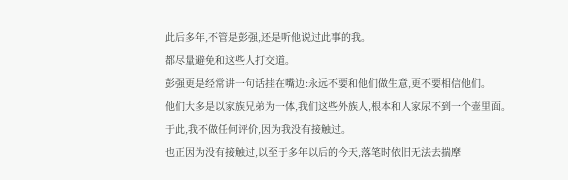此后多年,不管是彭强,还是听他说过此事的我。
都尽量避免和这些人打交道。
彭强更是经常讲一句话挂在嘴边:永远不要和他们做生意,更不要相信他们。
他们大多是以家族兄弟为一体,我们这些外族人,根本和人家尿不到一个壶里面。
于此,我不做任何评价,因为我没有接触过。
也正因为没有接触过,以至于多年以后的今天,落笔时依旧无法去揣摩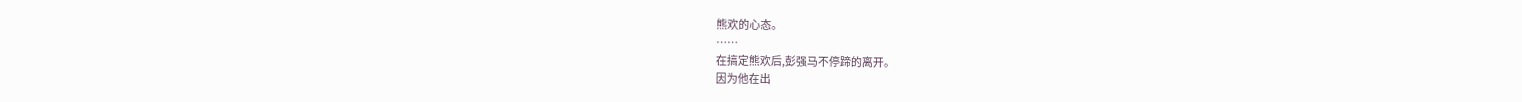熊欢的心态。
……
在搞定熊欢后,彭强马不停蹄的离开。
因为他在出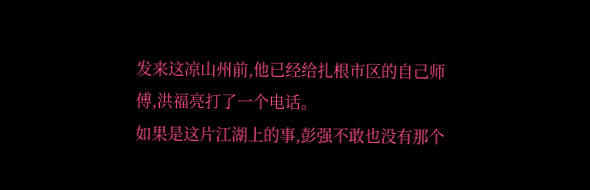发来这凉山州前,他已经给扎根市区的自己师傅,洪福亮打了一个电话。
如果是这片江湖上的事,彭强不敢也没有那个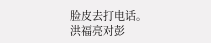脸皮去打电话。
洪福亮对彭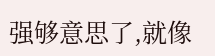强够意思了,就像